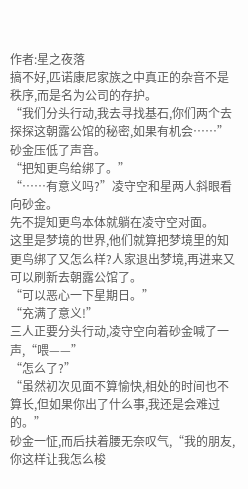作者:星之夜落
搞不好,匹诺康尼家族之中真正的杂音不是秩序,而是名为公司的存护。
“我们分头行动,我去寻找基石,你们两个去探探这朝露公馆的秘密,如果有机会……”
砂金压低了声音。
“把知更鸟给绑了。”
“……有意义吗?”凌守空和星两人斜眼看向砂金。
先不提知更鸟本体就躺在凌守空对面。
这里是梦境的世界,他们就算把梦境里的知更鸟绑了又怎么样?人家退出梦境,再进来又可以刷新去朝露公馆了。
“可以恶心一下星期日。”
“充满了意义!”
三人正要分头行动,凌守空向着砂金喊了一声,“喂——”
“怎么了?”
“虽然初次见面不算愉快,相处的时间也不算长,但如果你出了什么事,我还是会难过的。”
砂金一怔,而后扶着腰无奈叹气,“我的朋友,你这样让我怎么梭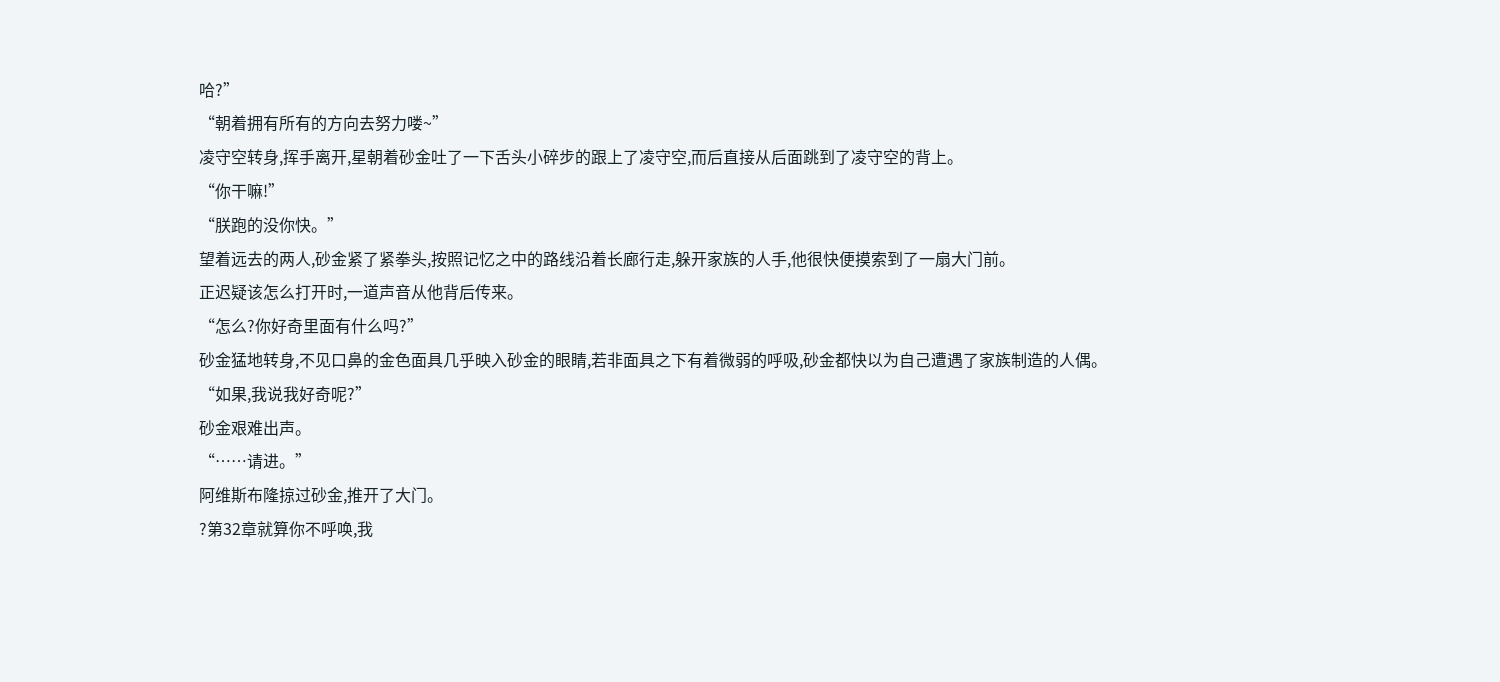哈?”
“朝着拥有所有的方向去努力喽~”
凌守空转身,挥手离开,星朝着砂金吐了一下舌头小碎步的跟上了凌守空,而后直接从后面跳到了凌守空的背上。
“你干嘛!”
“朕跑的没你快。”
望着远去的两人,砂金紧了紧拳头,按照记忆之中的路线沿着长廊行走,躲开家族的人手,他很快便摸索到了一扇大门前。
正迟疑该怎么打开时,一道声音从他背后传来。
“怎么?你好奇里面有什么吗?”
砂金猛地转身,不见口鼻的金色面具几乎映入砂金的眼睛,若非面具之下有着微弱的呼吸,砂金都快以为自己遭遇了家族制造的人偶。
“如果,我说我好奇呢?”
砂金艰难出声。
“……请进。”
阿维斯布隆掠过砂金,推开了大门。
?第32章就算你不呼唤,我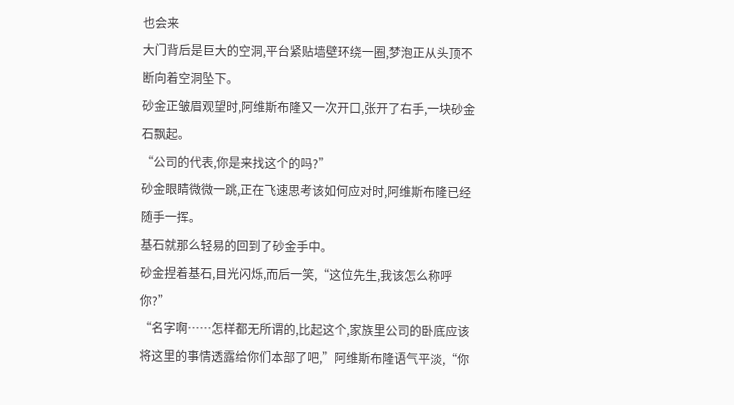也会来
大门背后是巨大的空洞,平台紧贴墙壁环绕一圈,梦泡正从头顶不断向着空洞坠下。
砂金正皱眉观望时,阿维斯布隆又一次开口,张开了右手,一块砂金石飘起。
“公司的代表,你是来找这个的吗?”
砂金眼睛微微一跳,正在飞速思考该如何应对时,阿维斯布隆已经随手一挥。
基石就那么轻易的回到了砂金手中。
砂金捏着基石,目光闪烁,而后一笑,“这位先生,我该怎么称呼你?”
“名字啊……怎样都无所谓的,比起这个,家族里公司的卧底应该将这里的事情透露给你们本部了吧,”阿维斯布隆语气平淡,“你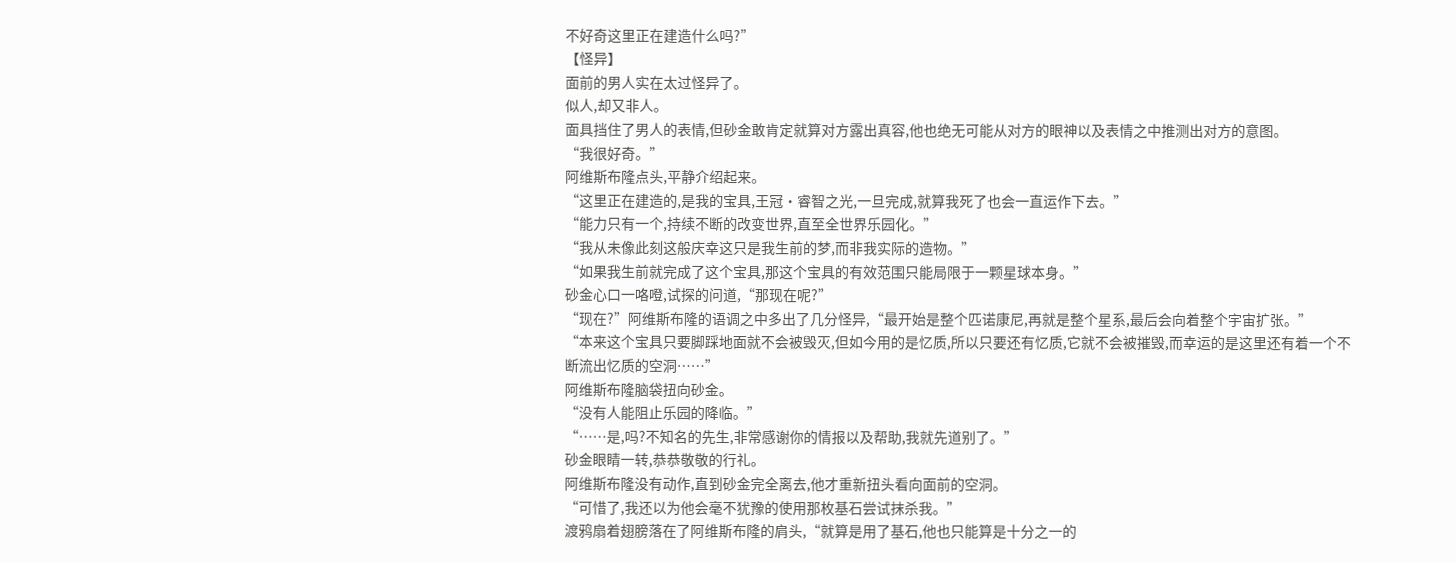不好奇这里正在建造什么吗?”
【怪异】
面前的男人实在太过怪异了。
似人,却又非人。
面具挡住了男人的表情,但砂金敢肯定就算对方露出真容,他也绝无可能从对方的眼神以及表情之中推测出对方的意图。
“我很好奇。”
阿维斯布隆点头,平静介绍起来。
“这里正在建造的,是我的宝具,王冠·睿智之光,一旦完成,就算我死了也会一直运作下去。”
“能力只有一个,持续不断的改变世界,直至全世界乐园化。”
“我从未像此刻这般庆幸这只是我生前的梦,而非我实际的造物。”
“如果我生前就完成了这个宝具,那这个宝具的有效范围只能局限于一颗星球本身。”
砂金心口一咯噔,试探的问道,“那现在呢?”
“现在?”阿维斯布隆的语调之中多出了几分怪异,“最开始是整个匹诺康尼,再就是整个星系,最后会向着整个宇宙扩张。”
“本来这个宝具只要脚踩地面就不会被毁灭,但如今用的是忆质,所以只要还有忆质,它就不会被摧毁,而幸运的是这里还有着一个不断流出忆质的空洞……”
阿维斯布隆脑袋扭向砂金。
“没有人能阻止乐园的降临。”
“……是,吗?不知名的先生,非常感谢你的情报以及帮助,我就先道别了。”
砂金眼睛一转,恭恭敬敬的行礼。
阿维斯布隆没有动作,直到砂金完全离去,他才重新扭头看向面前的空洞。
“可惜了,我还以为他会毫不犹豫的使用那枚基石尝试抹杀我。”
渡鸦扇着翅膀落在了阿维斯布隆的肩头,“就算是用了基石,他也只能算是十分之一的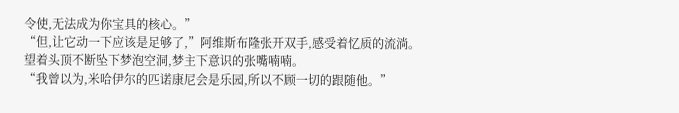令使,无法成为你宝具的核心。”
“但,让它动一下应该是足够了,”阿维斯布隆张开双手,感受着忆质的流淌。
望着头顶不断坠下梦泡空洞,梦主下意识的张嘴喃喃。
“我曾以为,米哈伊尔的匹诺康尼会是乐园,所以不顾一切的跟随他。”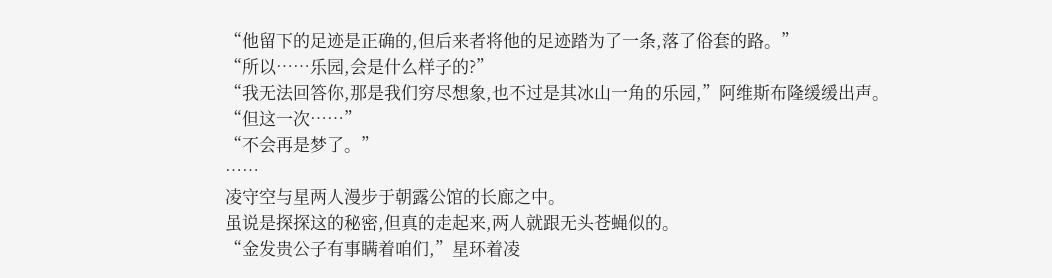“他留下的足迹是正确的,但后来者将他的足迹踏为了一条,落了俗套的路。”
“所以……乐园,会是什么样子的?”
“我无法回答你,那是我们穷尽想象,也不过是其冰山一角的乐园,”阿维斯布隆缓缓出声。
“但这一次……”
“不会再是梦了。”
……
凌守空与星两人漫步于朝露公馆的长廊之中。
虽说是探探这的秘密,但真的走起来,两人就跟无头苍蝇似的。
“金发贵公子有事瞒着咱们,”星环着凌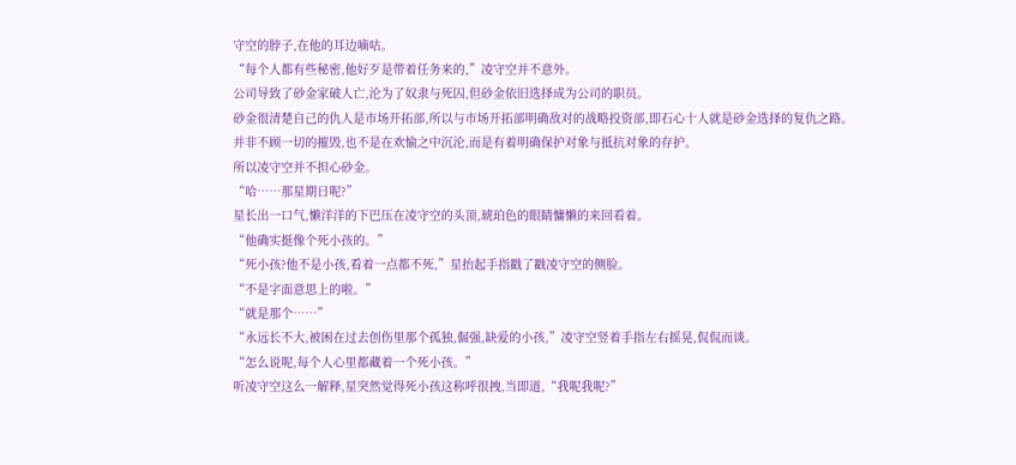守空的脖子,在他的耳边嘀咕。
“每个人都有些秘密,他好歹是带着任务来的,”凌守空并不意外。
公司导致了砂金家破人亡,沦为了奴隶与死囚,但砂金依旧选择成为公司的职员。
砂金很清楚自己的仇人是市场开拓部,所以与市场开拓部明确敌对的战略投资部,即石心十人就是砂金选择的复仇之路。
并非不顾一切的摧毁,也不是在欢愉之中沉沦,而是有着明确保护对象与抵抗对象的存护。
所以凌守空并不担心砂金。
“哈……那星期日呢?”
星长出一口气,懒洋洋的下巴压在凌守空的头顶,琥珀色的眼睛慵懒的来回看着。
“他确实挺像个死小孩的。”
“死小孩?他不是小孩,看着一点都不死,”星抬起手指戳了戳凌守空的侧脸。
“不是字面意思上的啦。”
“就是那个……”
“永远长不大,被困在过去创伤里那个孤独,倔强,缺爱的小孩,”凌守空竖着手指左右摇晃,侃侃而谈。
“怎么说呢,每个人心里都藏着一个死小孩。”
听凌守空这么一解释,星突然觉得死小孩这称呼很拽,当即道,“我呢我呢?”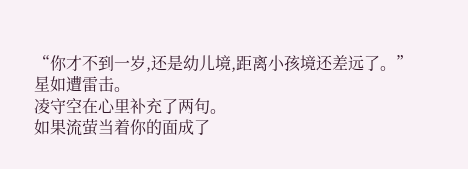“你才不到一岁,还是幼儿境,距离小孩境还差远了。”
星如遭雷击。
凌守空在心里补充了两句。
如果流萤当着你的面成了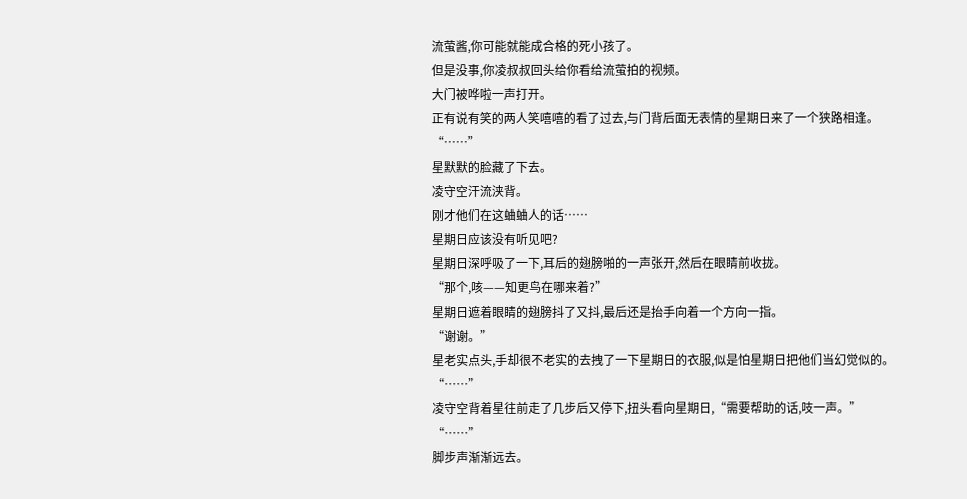流萤酱,你可能就能成合格的死小孩了。
但是没事,你凌叔叔回头给你看给流萤拍的视频。
大门被哗啦一声打开。
正有说有笑的两人笑嘻嘻的看了过去,与门背后面无表情的星期日来了一个狭路相逢。
“……”
星默默的脸藏了下去。
凌守空汗流浃背。
刚才他们在这蛐蛐人的话……
星期日应该没有听见吧?
星期日深呼吸了一下,耳后的翅膀啪的一声张开,然后在眼睛前收拢。
“那个,咳——知更鸟在哪来着?”
星期日遮着眼睛的翅膀抖了又抖,最后还是抬手向着一个方向一指。
“谢谢。”
星老实点头,手却很不老实的去拽了一下星期日的衣服,似是怕星期日把他们当幻觉似的。
“……”
凌守空背着星往前走了几步后又停下,扭头看向星期日,“需要帮助的话,吱一声。”
“……”
脚步声渐渐远去。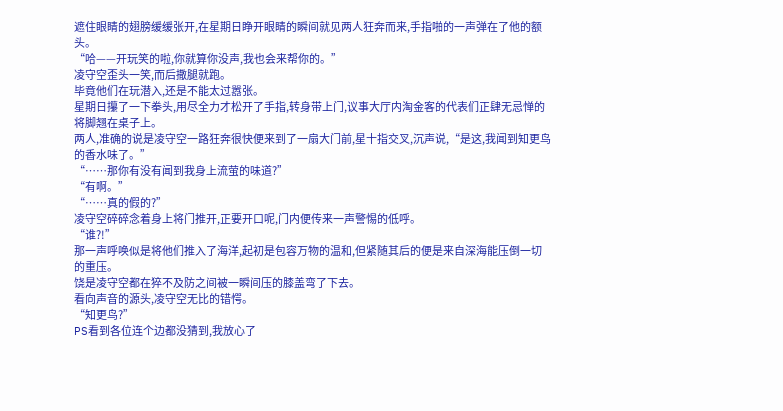遮住眼睛的翅膀缓缓张开,在星期日睁开眼睛的瞬间就见两人狂奔而来,手指啪的一声弹在了他的额头。
“哈——开玩笑的啦,你就算你没声,我也会来帮你的。”
凌守空歪头一笑,而后撒腿就跑。
毕竟他们在玩潜入,还是不能太过嚣张。
星期日攥了一下拳头,用尽全力才松开了手指,转身带上门,议事大厅内淘金客的代表们正肆无忌惮的将脚翘在桌子上。
两人,准确的说是凌守空一路狂奔很快便来到了一扇大门前,星十指交叉,沉声说,“是这,我闻到知更鸟的香水味了。”
“……那你有没有闻到我身上流萤的味道?”
“有啊。”
“……真的假的?”
凌守空碎碎念着身上将门推开,正要开口呢,门内便传来一声警惕的低呼。
“谁?!”
那一声呼唤似是将他们推入了海洋,起初是包容万物的温和,但紧随其后的便是来自深海能压倒一切的重压。
饶是凌守空都在猝不及防之间被一瞬间压的膝盖弯了下去。
看向声音的源头,凌守空无比的错愕。
“知更鸟?”
PS看到各位连个边都没猜到,我放心了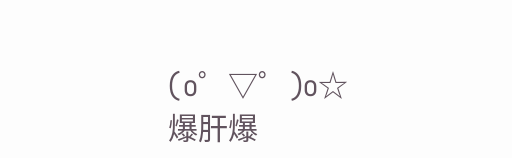(o゜▽゜)o☆
爆肝爆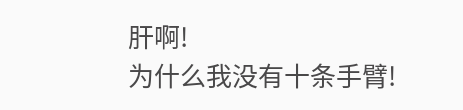肝啊!
为什么我没有十条手臂!